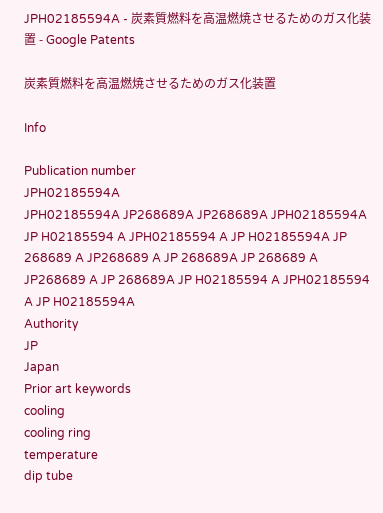JPH02185594A - 炭素質燃料を高温燃焼させるためのガス化装置 - Google Patents

炭素質燃料を高温燃焼させるためのガス化装置

Info

Publication number
JPH02185594A
JPH02185594A JP268689A JP268689A JPH02185594A JP H02185594 A JPH02185594 A JP H02185594A JP 268689 A JP268689 A JP 268689A JP 268689 A JP268689 A JP 268689A JP H02185594 A JPH02185594 A JP H02185594A
Authority
JP
Japan
Prior art keywords
cooling
cooling ring
temperature
dip tube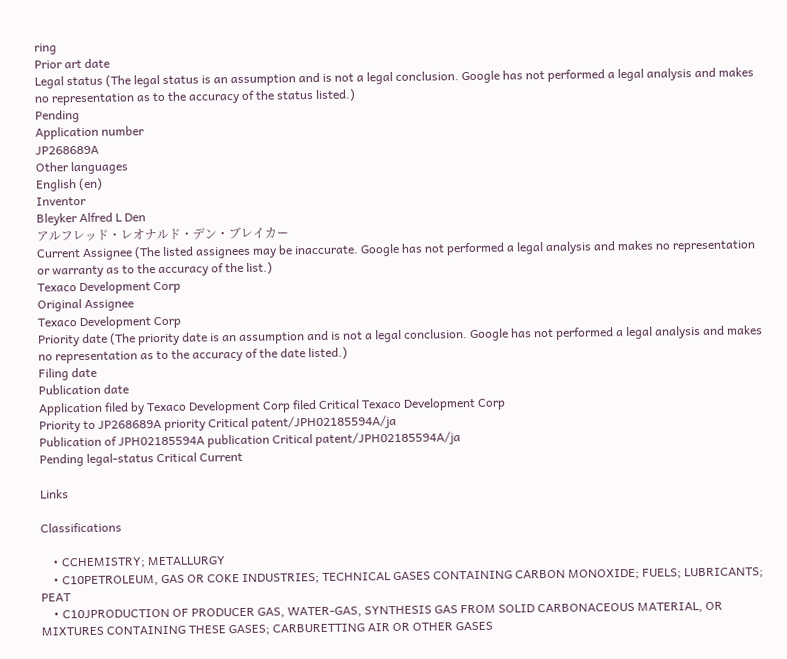ring
Prior art date
Legal status (The legal status is an assumption and is not a legal conclusion. Google has not performed a legal analysis and makes no representation as to the accuracy of the status listed.)
Pending
Application number
JP268689A
Other languages
English (en)
Inventor
Bleyker Alfred L Den
アルフレッド・レオナルド・デン・ブレイカー
Current Assignee (The listed assignees may be inaccurate. Google has not performed a legal analysis and makes no representation or warranty as to the accuracy of the list.)
Texaco Development Corp
Original Assignee
Texaco Development Corp
Priority date (The priority date is an assumption and is not a legal conclusion. Google has not performed a legal analysis and makes no representation as to the accuracy of the date listed.)
Filing date
Publication date
Application filed by Texaco Development Corp filed Critical Texaco Development Corp
Priority to JP268689A priority Critical patent/JPH02185594A/ja
Publication of JPH02185594A publication Critical patent/JPH02185594A/ja
Pending legal-status Critical Current

Links

Classifications

    • CCHEMISTRY; METALLURGY
    • C10PETROLEUM, GAS OR COKE INDUSTRIES; TECHNICAL GASES CONTAINING CARBON MONOXIDE; FUELS; LUBRICANTS; PEAT
    • C10JPRODUCTION OF PRODUCER GAS, WATER-GAS, SYNTHESIS GAS FROM SOLID CARBONACEOUS MATERIAL, OR MIXTURES CONTAINING THESE GASES; CARBURETTING AIR OR OTHER GASES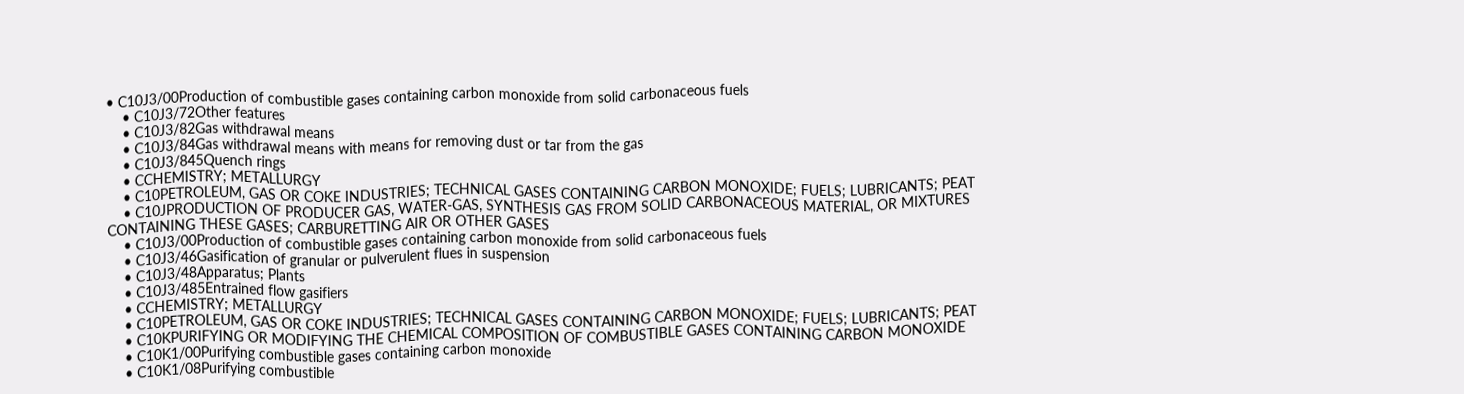• C10J3/00Production of combustible gases containing carbon monoxide from solid carbonaceous fuels
    • C10J3/72Other features
    • C10J3/82Gas withdrawal means
    • C10J3/84Gas withdrawal means with means for removing dust or tar from the gas
    • C10J3/845Quench rings
    • CCHEMISTRY; METALLURGY
    • C10PETROLEUM, GAS OR COKE INDUSTRIES; TECHNICAL GASES CONTAINING CARBON MONOXIDE; FUELS; LUBRICANTS; PEAT
    • C10JPRODUCTION OF PRODUCER GAS, WATER-GAS, SYNTHESIS GAS FROM SOLID CARBONACEOUS MATERIAL, OR MIXTURES CONTAINING THESE GASES; CARBURETTING AIR OR OTHER GASES
    • C10J3/00Production of combustible gases containing carbon monoxide from solid carbonaceous fuels
    • C10J3/46Gasification of granular or pulverulent flues in suspension
    • C10J3/48Apparatus; Plants
    • C10J3/485Entrained flow gasifiers
    • CCHEMISTRY; METALLURGY
    • C10PETROLEUM, GAS OR COKE INDUSTRIES; TECHNICAL GASES CONTAINING CARBON MONOXIDE; FUELS; LUBRICANTS; PEAT
    • C10KPURIFYING OR MODIFYING THE CHEMICAL COMPOSITION OF COMBUSTIBLE GASES CONTAINING CARBON MONOXIDE
    • C10K1/00Purifying combustible gases containing carbon monoxide
    • C10K1/08Purifying combustible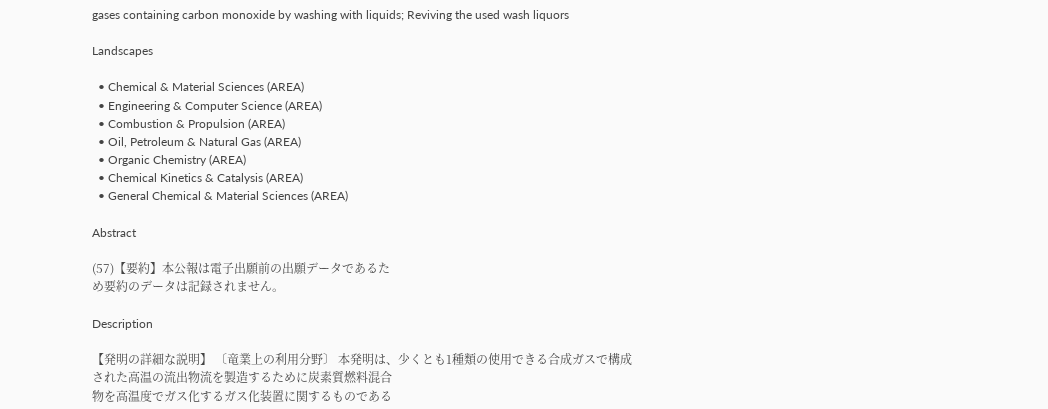gases containing carbon monoxide by washing with liquids; Reviving the used wash liquors

Landscapes

  • Chemical & Material Sciences (AREA)
  • Engineering & Computer Science (AREA)
  • Combustion & Propulsion (AREA)
  • Oil, Petroleum & Natural Gas (AREA)
  • Organic Chemistry (AREA)
  • Chemical Kinetics & Catalysis (AREA)
  • General Chemical & Material Sciences (AREA)

Abstract

(57)【要約】本公報は電子出願前の出願データであるた
め要約のデータは記録されません。

Description

【発明の詳細な説明】 〔竜業上の利用分野〕 本発明は、少くとも1種類の使用できる合成ガスで構成
された高温の流出物流を製造するために炭素質燃料混合
物を高温度でガス化するガス化装置に関するものである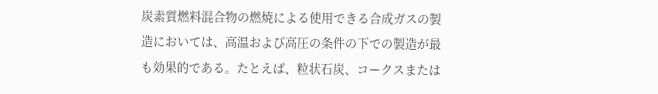炭素質燃料混合物の燃焼による使用できる合成ガスの製
造においては、高温および高圧の条件の下での製造が最
も効果的である。たとえば、粒状石炭、コークスまたは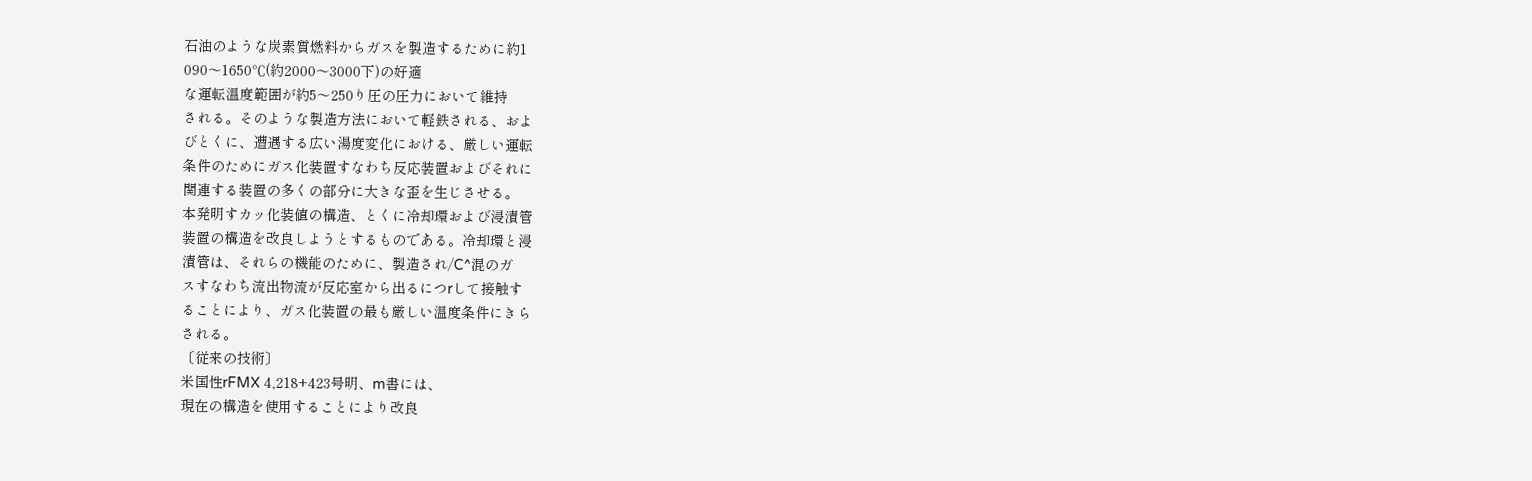石油のような炭素質燃料からガスを製造するために約1
090〜1650℃(約2000〜3000下)の好適
な運転温度範囲が約5〜250り圧の圧力において維持
される。そのような製造方法において軽鉄される、およ
びとくに、遭遇する広い湯度変化における、厳しい運転
条件のためにガス化装置すなわち反応装置およびそれに
関連する装置の多くの部分に大きな歪を生じさせる。
本発明すカッ化装値の構造、とくに冷却環および浸漬管
装置の構造を改良しようとするものである。冷却環と浸
漬管は、それらの機能のために、製造され/C^混のガ
スすなわち流出物流が反応室から出るにつrして接触す
ることにより、ガス化装置の最も厳しい温度条件にきら
される。
〔従来の技術〕
米国性rFMX 4,218+423号明、m書には、
現在の構造を使用することにより改良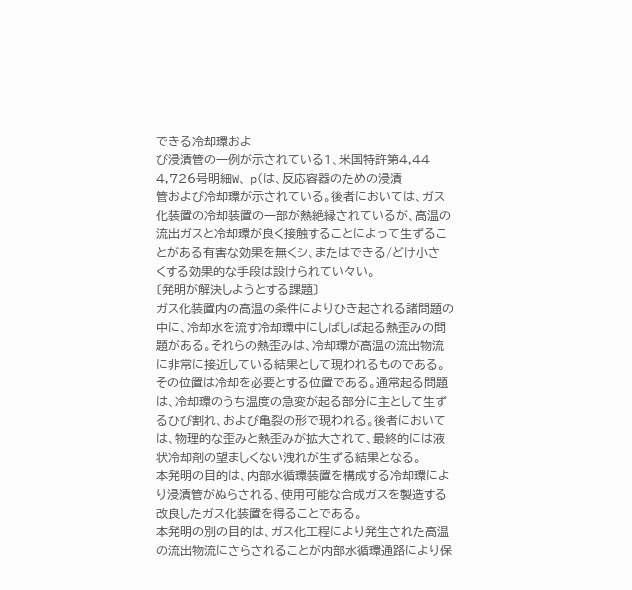できる冷却環およ
び浸漬管の一例が示されている1、米国特許第4,44
4,726号明細W、 p(は、反応容器のための浸漬
管および冷却環が示されている。後者においては、ガス
化装置の冷却装置の一部が熱絶縁されているが、高温の
流出ガスと冷却環が良く接触することによって生ずるこ
とがある有害な効果を無くシ、またはできる/どけ小さ
くする効果的な手段は設けられてい々い。
〔発明が解決しようとする課題〕
ガス化装置内の高温の条件によりひき起される諸問題の
中に、冷却水を流す冷却環中にしばしば起る熱歪みの問
題がある。それらの熱歪みは、冷却環が高温の流出物流
に非常に接近している結果として現われるものである。
その位置は冷却を必要とする位置である。通常起る問題
は、冷却環のうち温度の急変が起る部分に主として生ず
るひび割れ、および亀裂の形で現われる。後者において
は、物理的な歪みと熱歪みが拡大されて、最終的には液
状冷却剤の望ましくない洩れが生ずる結果となる。
本発明の目的は、内部水循環装置を構成する冷却環によ
り浸漬管がぬらされる、使用可能な合成ガスを製造する
改良したガス化装置を得ることである。
本発明の別の目的は、ガス化工程により発生された高温
の流出物流にさらされることが内部水循環通路により保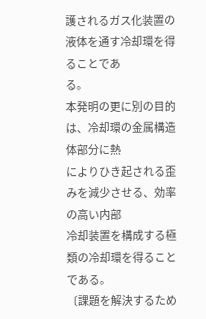護されるガス化装置の液体を通す冷却環を得ることであ
る。
本発明の更に別の目的は、冷却環の金属構造体部分に熱
によりひき起される歪みを減少させる、効率の高い内部
冷却装置を構成する極類の冷却環を得ることである。
〔課題を解決するため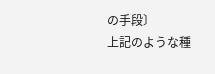の手段〕
上記のような種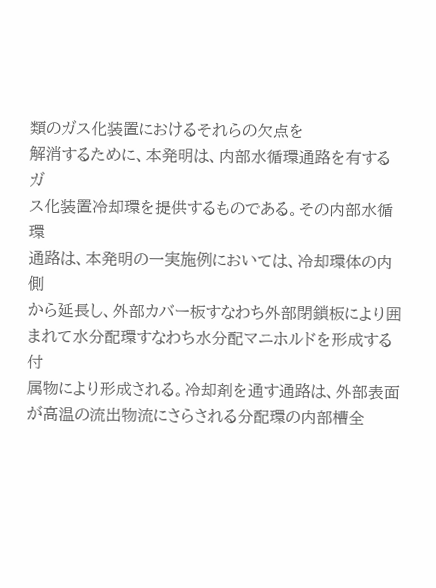類のガス化装置におけるそれらの欠点を
解消するために、本発明は、内部水循環通路を有するガ
ス化装置冷却環を提供するものである。その内部水循環
通路は、本発明の一実施例においては、冷却環体の内側
から延長し、外部カバー板すなわち外部閉鎖板により囲
まれて水分配環すなわち水分配マニホルドを形成する付
属物により形成される。冷却剤を通す通路は、外部表面
が高温の流出物流にさらされる分配環の内部槽全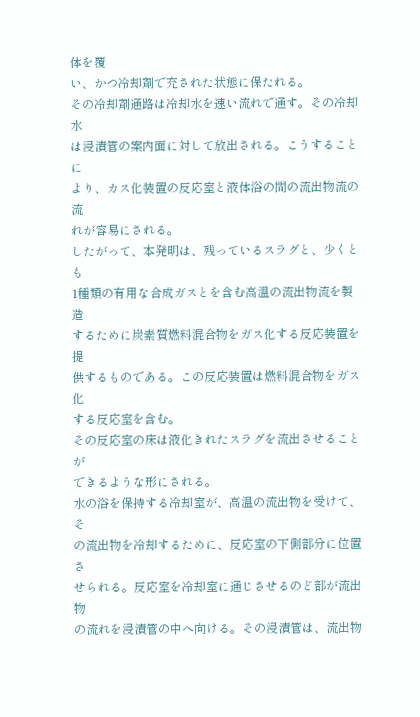体を覆
い、かつ冷却剤で充された状態に保たれる。
その冷却剤通路は冷却水を速い流れで通す。その冷却水
は浸漬管の案内面に対して放出される。こうすることに
より、カス化装置の反応室と液体浴の間の流出物流の流
れが容易にされる。
したがって、本発明は、残っているスラグと、少くとも
1種類の有用な合成ガスとを含む高温の流出物流を製造
するために炭素質燃料混合物をガス化する反応装置を提
供するものである。この反応装置は燃料混合物をガス化
する反応室を含む。
その反応室の床は液化きれたスラグを流出させることが
できるような形にされる。
水の浴を保持する冷却室が、高温の流出物を受けて、そ
の流出物を冷却するために、反応室の下側部分に位置さ
せられる。反応室を冷却室に通じさせるのど部が流出物
の流れを浸漬管の中へ向ける。その浸漬管は、流出物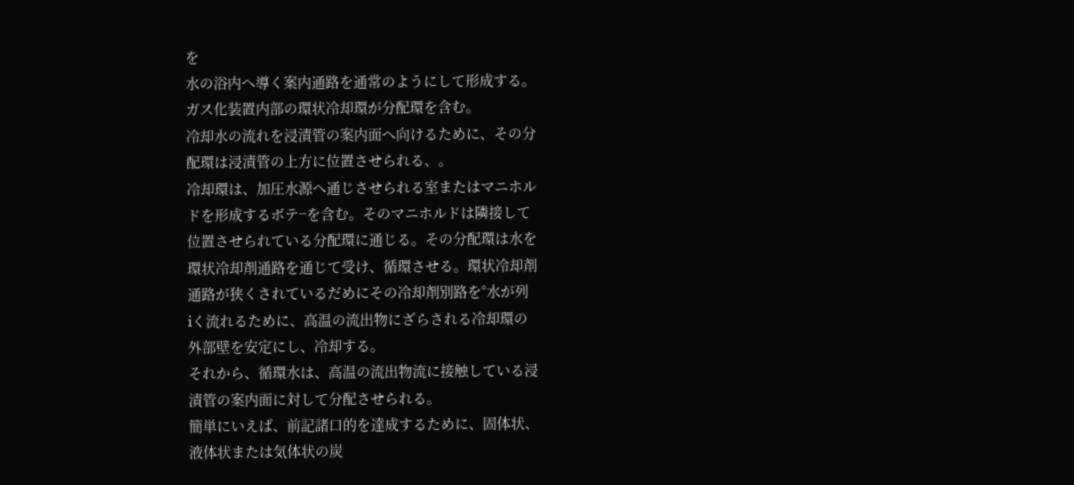を
水の浴内へ導く案内通路を通常のようにして形成する。
ガス化装置内部の環状冷却環が分配環を含む。
冷却水の流れを浸漬管の案内面へ向けるために、その分
配環は浸漬管の上方に位置させられる、。
冷却環は、加圧水源へ通じさせられる室またはマニホル
ドを形成するボテ−を含む。そのマニホルドは隣接して
位置させられている分配環に通じる。その分配環は水を
環状冷却剤通路を通じて受け、循環させる。環状冷却剤
通路が狭くされているだめにその冷却剤別路を°水が列
iく流れるために、高温の流出物にざらされる冷却環の
外部壁を安定にし、冷却する。
それから、循環水は、高温の流出物流に接触している浸
漬管の案内面に対して分配させられる。
簡単にいえば、前記諸口的を達成するために、固体状、
液体状または気体状の炭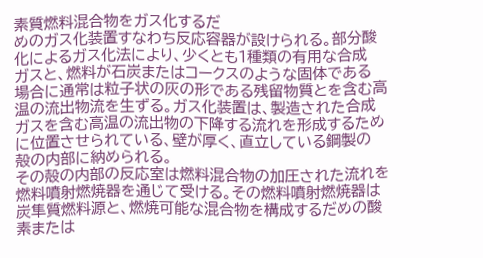素質燃料混合物をガス化するだ
めのガス化装置すなわち反応容器が設けられる。部分酸
化によるガス化法により、少くとも1種類の有用な合成
ガスと、燃料が石炭またはコークスのような固体である
場合に通常は粒子状の灰の形である残留物質とを含む高
温の流出物流を生ずる。ガス化装置は、製造された合成
ガスを含む高温の流出物の下降する流れを形成するため
に位置させられている、壁が厚く、直立している鋼製の
殻の内部に納められる。
その殻の内部の反応室は燃料混合物の加圧された流れを
燃料噴射燃焼器を通じて受ける。その燃料噴射燃焼器は
炭隼質燃料源と、燃焼可能な混合物を構成するだめの酸
素または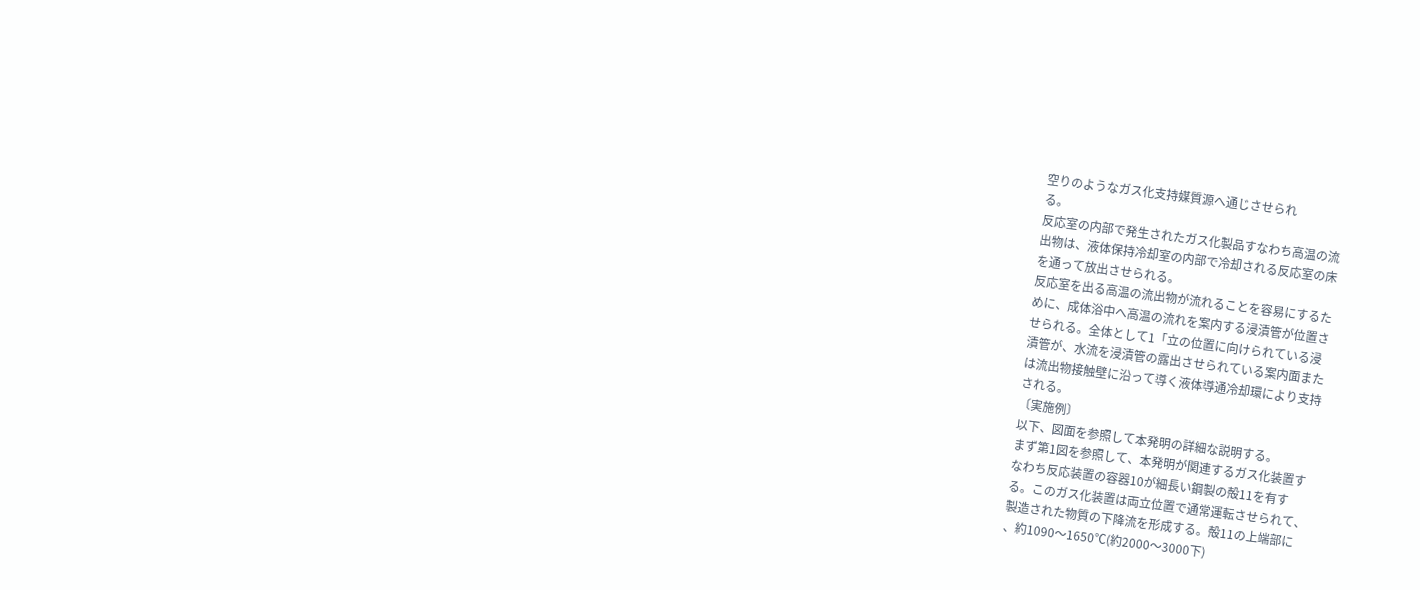空りのようなガス化支持媒質源へ通じさせられ
る。
反応室の内部で発生されたガス化製品すなわち高温の流
出物は、液体保持冷却室の内部で冷却される反応室の床
を通って放出させられる。
反応室を出る高温の流出物が流れることを容易にするた
めに、成体浴中へ高温の流れを案内する浸漬管が位置さ
せられる。全体として1「立の位置に向けられている浸
漬管が、水流を浸漬管の露出させられている案内面また
は流出物接触壁に沿って導く液体導通冷却環により支持
される。
〔実施例〕
以下、図面を参照して本発明の詳細な説明する。
まず第1図を参照して、本発明が関連するガス化装置す
なわち反応装置の容器10が細長い鋼製の殻11を有す
る。このガス化装置は両立位置で通常運転させられて、
製造された物質の下降流を形成する。殻11の上端部に
、約1090〜1650℃(約2000〜3000下)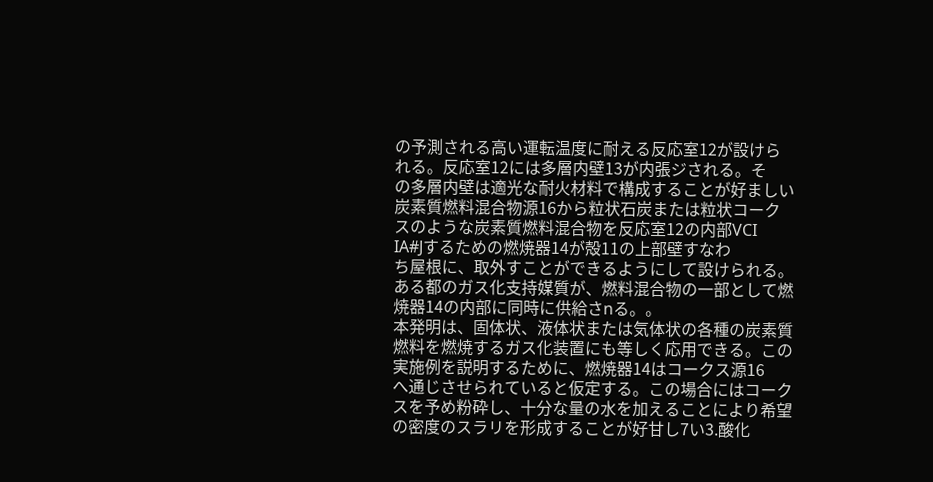の予測される高い運転温度に耐える反応室12が設けら
れる。反応室12には多層内壁13が内張ジされる。そ
の多層内壁は適光な耐火材料で構成することが好ましい
炭素質燃料混合物源16から粒状石炭または粒状コーク
スのような炭素質燃料混合物を反応室12の内部VCI
IA#Jするための燃焼器14が殻11の上部壁すなわ
ち屋根に、取外すことができるようにして設けられる。
ある都のガス化支持媒質が、燃料混合物の一部として燃
焼器14の内部に同時に供給さnる。。
本発明は、固体状、液体状または気体状の各種の炭素質
燃料を燃焼するガス化装置にも等しく応用できる。この
実施例を説明するために、燃焼器14はコークス源16
へ通じさせられていると仮定する。この場合にはコーク
スを予め粉砕し、十分な量の水を加えることにより希望
の密度のスラリを形成することが好甘し7い3.酸化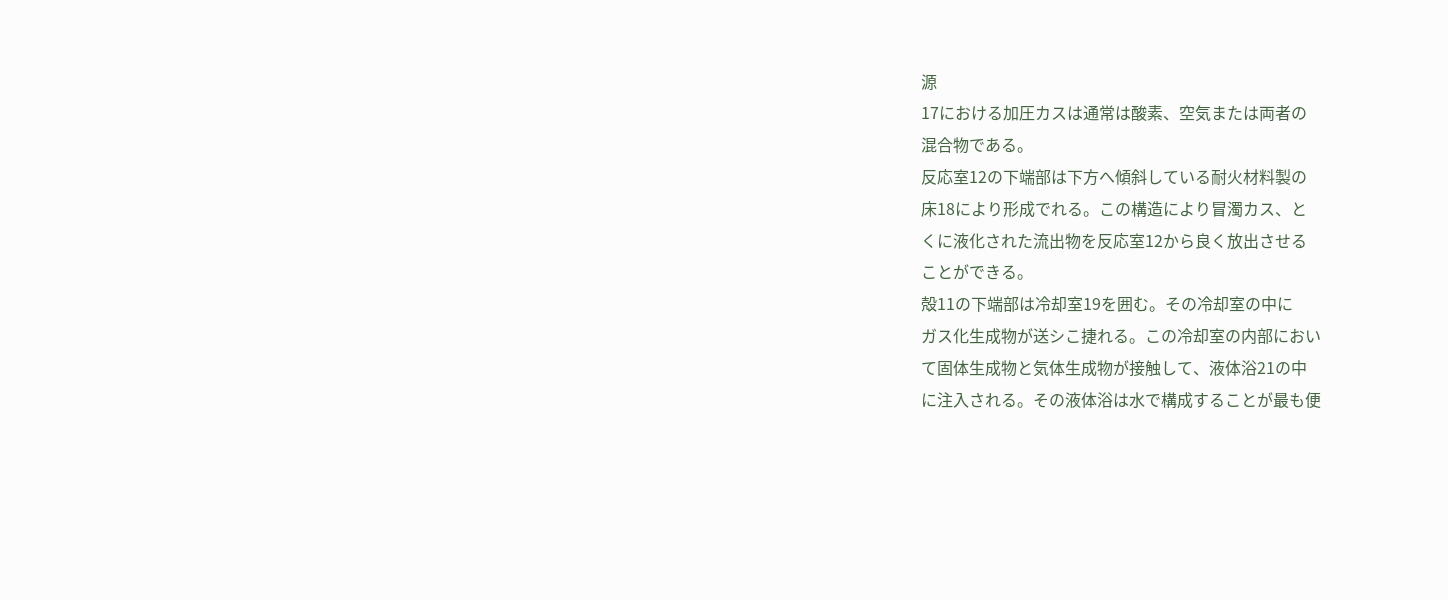源
17における加圧カスは通常は酸素、空気または両者の
混合物である。
反応室12の下端部は下方へ傾斜している耐火材料製の
床18により形成でれる。この構造により冒濁カス、と
くに液化された流出物を反応室12から良く放出させる
ことができる。
殻11の下端部は冷却室19を囲む。その冷却室の中に
ガス化生成物が送シこ捷れる。この冷却室の内部におい
て固体生成物と気体生成物が接触して、液体浴21の中
に注入される。その液体浴は水で構成することが最も便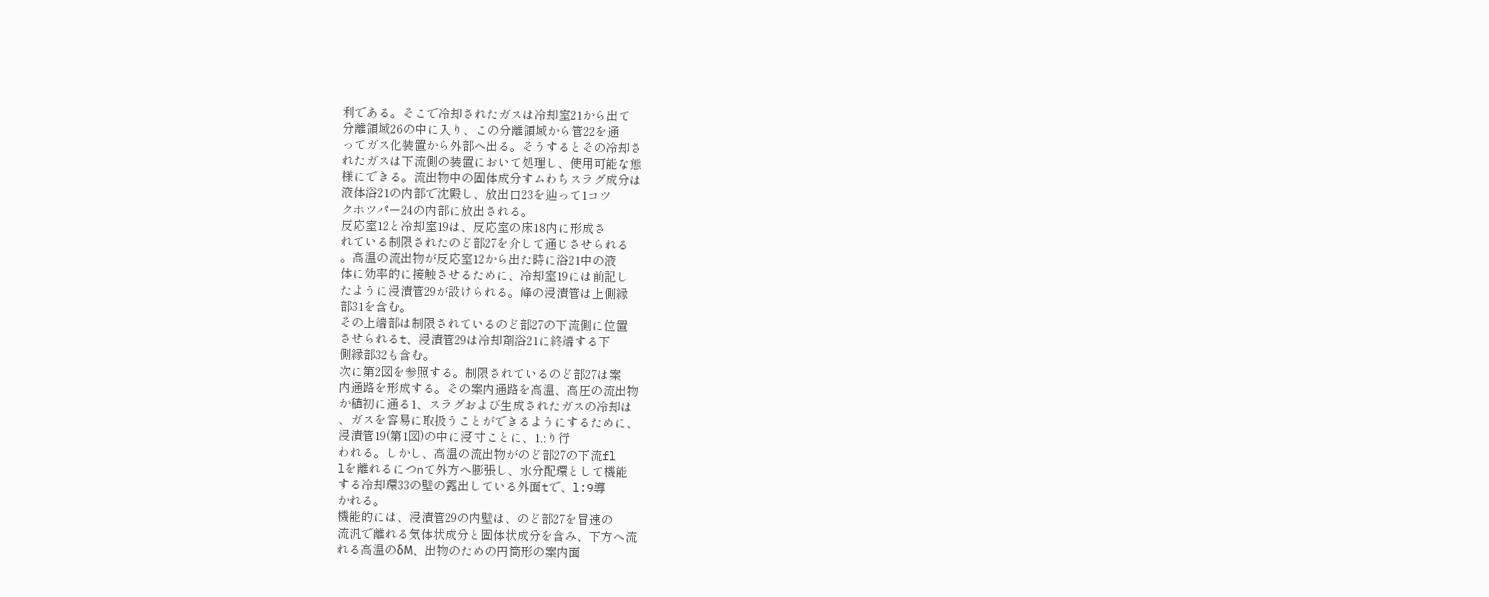利である。そこで冷却されたガスは冷却室21から出て
分離領域26の中に入り、この分離領域から管22を通
ってガス化装置から外部へ出る。そうするとその冷却さ
れたガスは下流側の装置において処理し、使用可能な態
様にできる。流出物中の固体成分すムわちスラグ成分は
液体浴21の内部で沈殿し、放出口23を辿って1コツ
クホツパー24の内部に放出される。
反応室12と冷却室19は、反応室の床18内に形成さ
れている制限されたのど部27を介して通じさせられる
。高温の流出物が反応室12から出た時に浴21中の液
体に効率的に接触させるために、冷却室19には前記し
たように浸漬管29が設けられる。峰の浸漬管は上側縁
部31を含む。
その上端部は制限されているのど部27の下流側に位置
させられるt、浸漬管29は冷却剤浴21に終端する下
側縁部32も含む。
次に第2図を参照する。制限されているのど部27は案
内通路を形成する。その案内通路を高温、高圧の流出物
か稙初に通る1、スラグおよび生成されたガスの冷却は
、ガスを容易に取扱うことができるようにするために、
浸漬管19(第1図)の中に浸゛寸ことに、1.:り行
われる。しかし、高温の流出物がのど部27の下流fl
lを離れるにつnて外方へ膨張し、水分配環として機能
する冷却環33の壁の露出している外面tで、l:9導
かれる。
機能的には、浸漬管29の内壁は、のど部27を冒速の
流汎で離れる気体状成分と固体状成分を含み、下方へ流
れる高温のδM、出物のための円筒形の案内面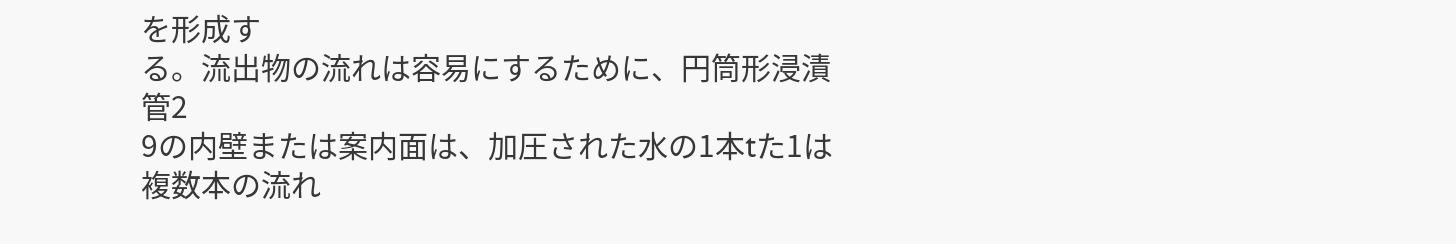を形成す
る。流出物の流れは容易にするために、円筒形浸漬管2
9の内壁または案内面は、加圧された水の1本tた1は
複数本の流れ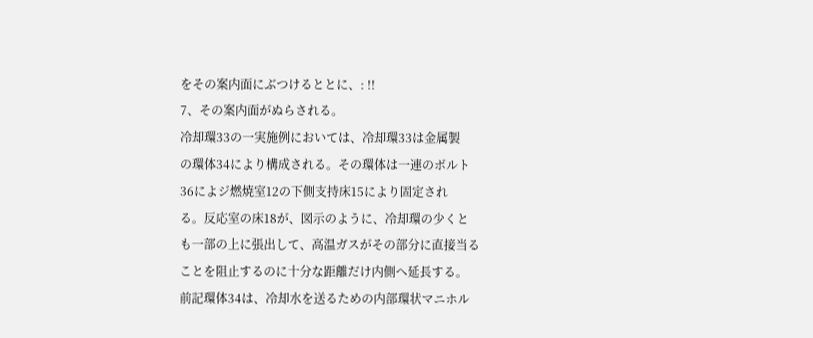をその案内面にぶつけるととに、: !!
7、その案内面がぬらされる。
冷却環33の一実施例においては、冷却環33は金属製
の環体34により構成される。その環体は一連のボルト
36によジ燃焼室12の下側支持床15により固定され
る。反応室の床18が、図示のように、冷却環の少くと
も一部の上に張出して、高温ガスがその部分に直接当る
ことを阻止するのに十分な距離だけ内側へ延長する。
前記環体34は、冷却水を送るための内部環状マニホル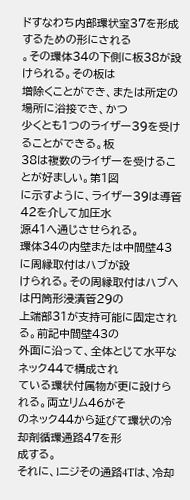ドすなわち内部環状室37を形成するための形にされる
。その環体34の下側に板38が設けられる。その板は
増除くことができ、または所定の場所に浴接でき、かつ
少くとも1つのライザー39を受けることができる。板
38は複数のライザーを受けることが好ましい。第1図
に示すように、ライザー39は導管42を介して加圧水
源41へ通じさせられる。
環体34の内壁または中間壁43に周縁取付はハブが設
けられる。その周縁取付はハブへは円筒形浸漬管29の
上端部31が支持可能に固定される。前記中間壁43の
外面に沿って、全体とじて水平なネック44で構成され
ている環状付属物が更に設けられる。両立リム46がそ
のネック44から延びて環状の冷却剤循環通路47を形
成する。
それに、lニジその通路4Tは、冷却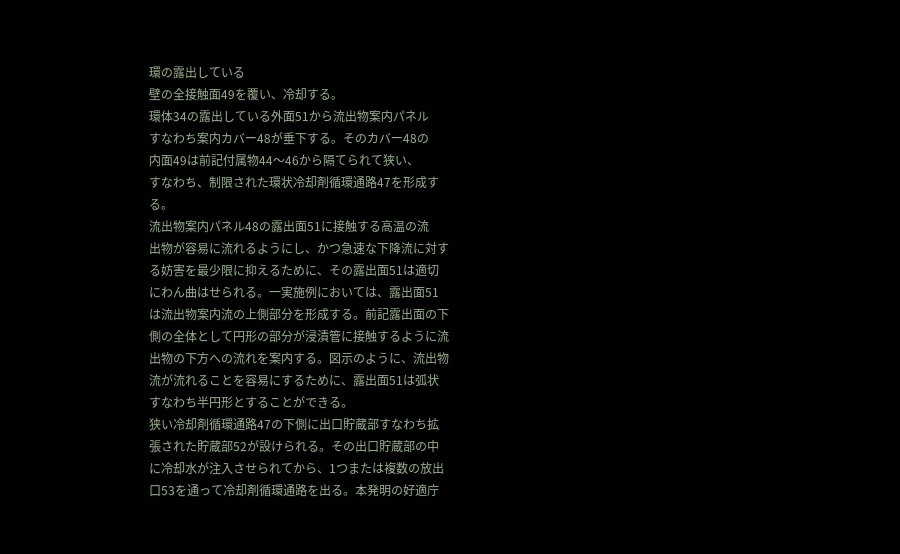環の露出している
壁の全接触面49を覆い、冷却する。
環体34の露出している外面51から流出物案内パネル
すなわち案内カバー48が垂下する。そのカバー48の
内面49は前記付属物44〜46から隔てられて狭い、
すなわち、制限された環状冷却剤循環通路47を形成す
る。
流出物案内パネル48の露出面51に接触する高温の流
出物が容易に流れるようにし、かつ急速な下降流に対す
る妨害を最少限に抑えるために、その露出面51は適切
にわん曲はせられる。一実施例においては、露出面51
は流出物案内流の上側部分を形成する。前記露出面の下
側の全体として円形の部分が浸漬管に接触するように流
出物の下方への流れを案内する。図示のように、流出物
流が流れることを容易にするために、露出面51は弧状
すなわち半円形とすることができる。
狭い冷却剤循環通路47の下側に出口貯蔵部すなわち拡
張された貯蔵部52が設けられる。その出口貯蔵部の中
に冷却水が注入させられてから、1つまたは複数の放出
口53を通って冷却剤循環通路を出る。本発明の好適庁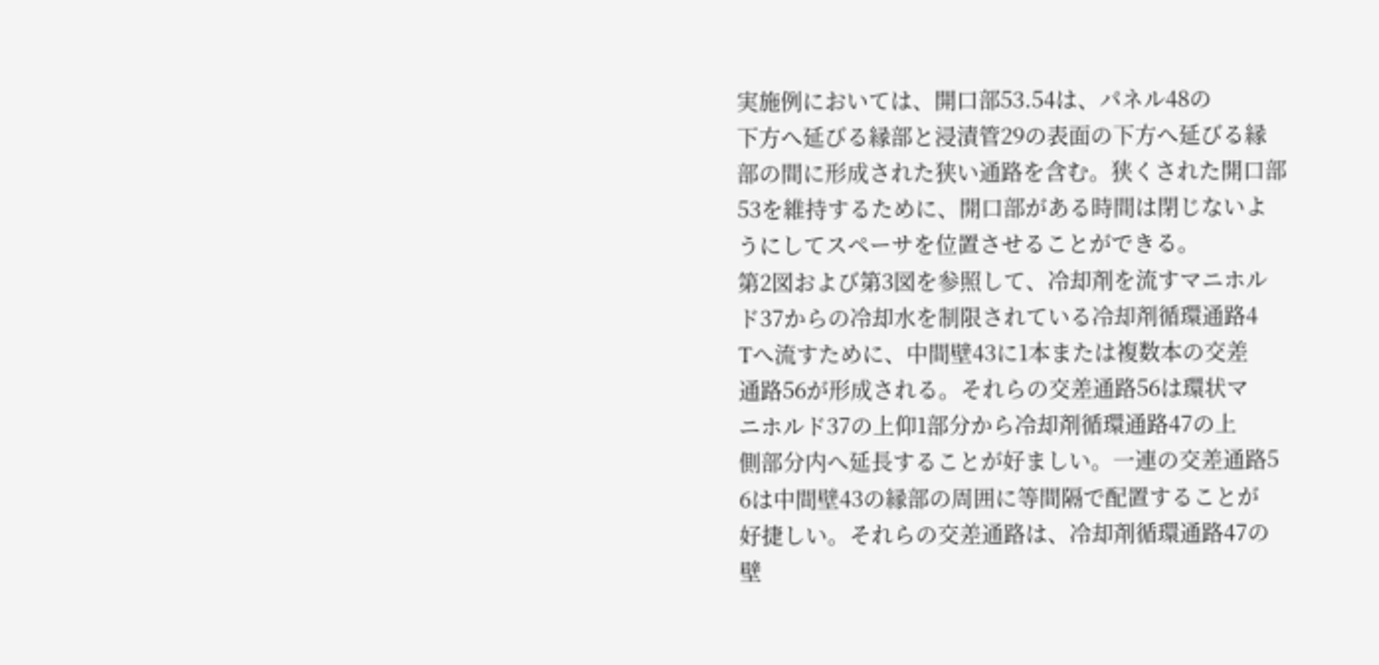実施例においては、開口部53.54は、パネル48の
下方へ延びる縁部と浸漬管29の表面の下方へ延びる縁
部の間に形成された狭い通路を含む。狭くされた開口部
53を維持するために、開口部がある時間は閉じないよ
うにしてスペーサを位置させることができる。
第2図および第3図を参照して、冷却剤を流すマニホル
ド37からの冷却水を制限されている冷却剤循環通路4
Tへ流すために、中間壁43に1本または複数本の交差
通路56が形成される。それらの交差通路56は環状マ
ニホルド37の上仰1部分から冷却剤循環通路47の上
側部分内へ延長することが好ましい。一連の交差通路5
6は中間壁43の縁部の周囲に等間隔で配置することが
好捷しい。それらの交差通路は、冷却剤循環通路47の
壁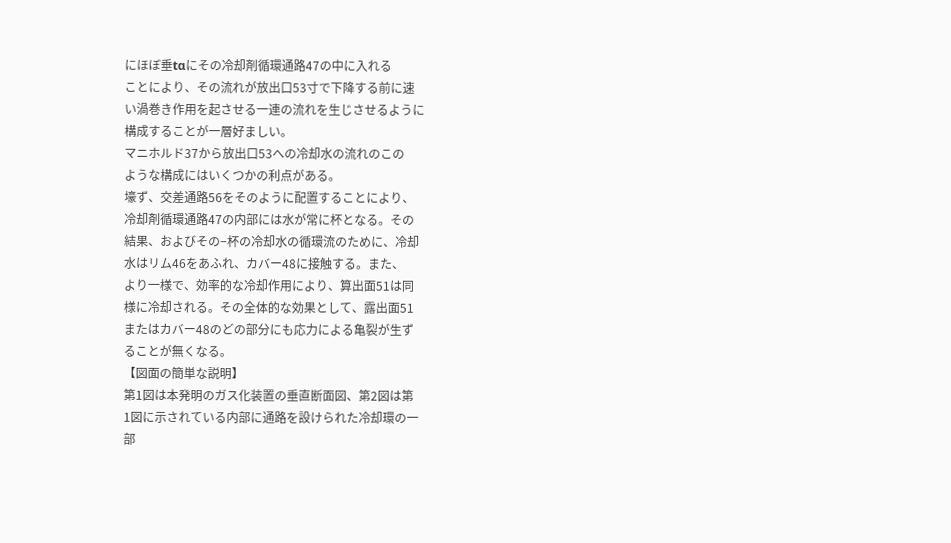にほぼ垂tαにその冷却剤循環通路47の中に入れる
ことにより、その流れが放出口53寸で下降する前に速
い渦巻き作用を起させる一連の流れを生じさせるように
構成することが一層好ましい。
マニホルド37から放出口53への冷却水の流れのこの
ような構成にはいくつかの利点がある。
壕ず、交差通路56をそのように配置することにより、
冷却剤循環通路47の内部には水が常に杯となる。その
結果、およびその−杯の冷却水の循環流のために、冷却
水はリム46をあふれ、カバー48に接触する。また、
より一様で、効率的な冷却作用により、算出面51は同
様に冷却される。その全体的な効果として、露出面51
またはカバー48のどの部分にも応力による亀裂が生ず
ることが無くなる。
【図面の簡単な説明】
第1図は本発明のガス化装置の垂直断面図、第2図は第
1図に示されている内部に通路を設けられた冷却環の一
部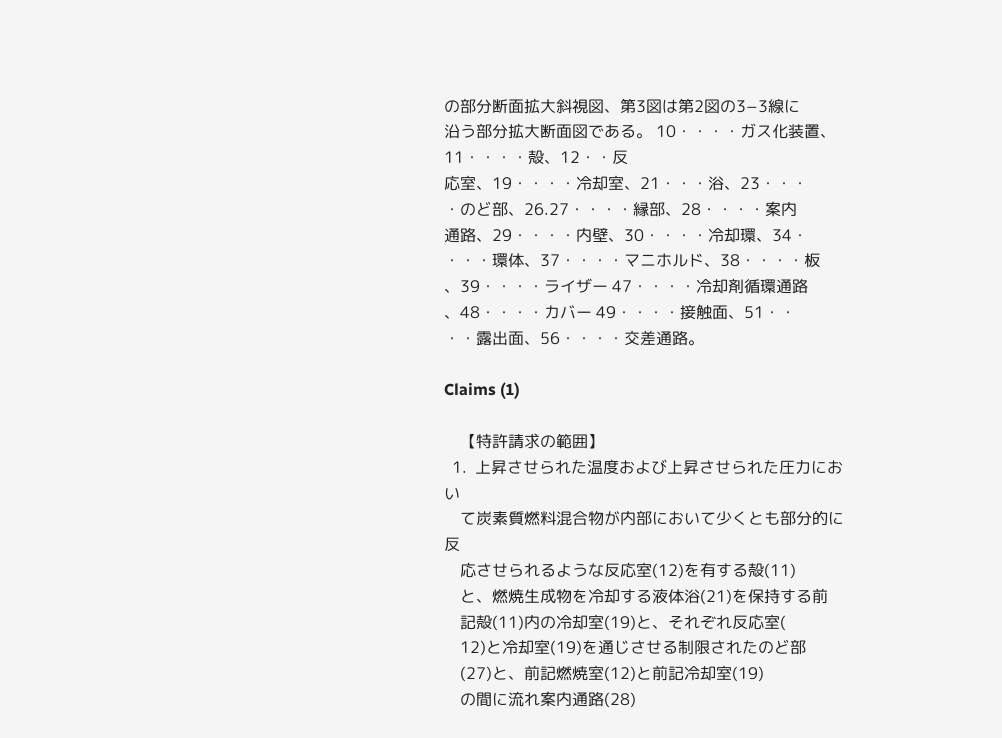の部分断面拡大斜視図、第3図は第2図の3−3線に
沿う部分拡大断面図である。 10・・・・ガス化装置、11・・・・殻、12・・反
応室、19・・・・冷却室、21・・・浴、23・・・
・のど部、26.27・・・・縁部、28・・・・案内
通路、29・・・・内壁、30・・・・冷却環、34・
・・・環体、37・・・・マニホルド、38・・・・板
、39・・・・ライザー 47・・・・冷却剤循環通路
、48・・・・カバー 49・・・・接触面、51・・
・・露出面、56・・・・交差通路。

Claims (1)

    【特許請求の範囲】
  1.  上昇させられた温度および上昇させられた圧力におい
    て炭素質燃料混合物が内部において少くとも部分的に反
    応させられるような反応室(12)を有する殻(11)
    と、燃焼生成物を冷却する液体浴(21)を保持する前
    記殻(11)内の冷却室(19)と、それぞれ反応室(
    12)と冷却室(19)を通じさせる制限されたのど部
    (27)と、前記燃焼室(12)と前記冷却室(19)
    の間に流れ案内通路(28)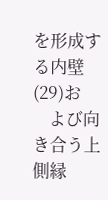を形成する内壁(29)お
    よび向き合う上側縁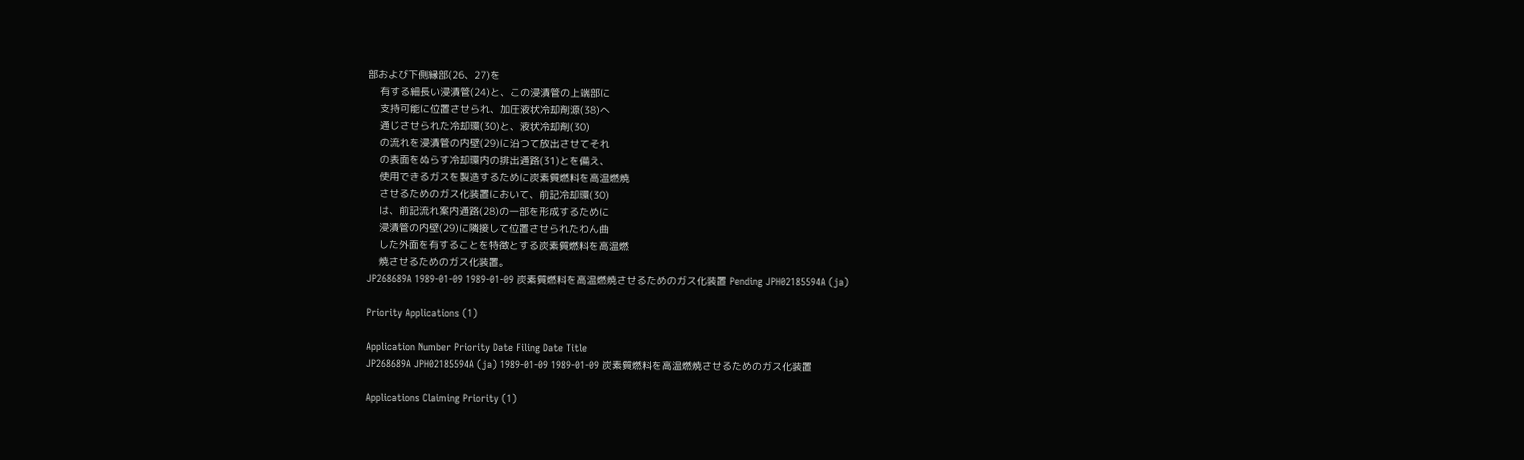部および下側縁部(26、27)を
    有する細長い浸漬管(24)と、この浸漬管の上端部に
    支持可能に位置させられ、加圧液状冷却剤源(38)へ
    通じさせられた冷却環(30)と、液状冷却剤(30)
    の流れを浸漬管の内壁(29)に沿つて放出させてそれ
    の表面をぬらす冷却環内の排出通路(31)とを備え、
    使用できるガスを製造するために炭素質燃料を高温燃焼
    させるためのガス化装置において、前記冷却環(30)
    は、前記流れ案内通路(28)の一部を形成するために
    浸漬管の内壁(29)に隣接して位置させられたわん曲
    した外面を有することを特徴とする炭素質燃料を高温燃
    焼させるためのガス化装置。
JP268689A 1989-01-09 1989-01-09 炭素質燃料を高温燃焼させるためのガス化装置 Pending JPH02185594A (ja)

Priority Applications (1)

Application Number Priority Date Filing Date Title
JP268689A JPH02185594A (ja) 1989-01-09 1989-01-09 炭素質燃料を高温燃焼させるためのガス化装置

Applications Claiming Priority (1)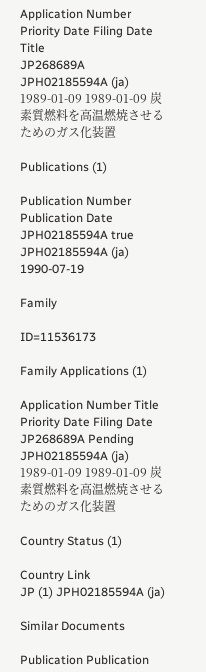Application Number Priority Date Filing Date Title
JP268689A JPH02185594A (ja) 1989-01-09 1989-01-09 炭素質燃料を高温燃焼させるためのガス化装置

Publications (1)

Publication Number Publication Date
JPH02185594A true JPH02185594A (ja) 1990-07-19

Family

ID=11536173

Family Applications (1)

Application Number Title Priority Date Filing Date
JP268689A Pending JPH02185594A (ja) 1989-01-09 1989-01-09 炭素質燃料を高温燃焼させるためのガス化装置

Country Status (1)

Country Link
JP (1) JPH02185594A (ja)

Similar Documents

Publication Publication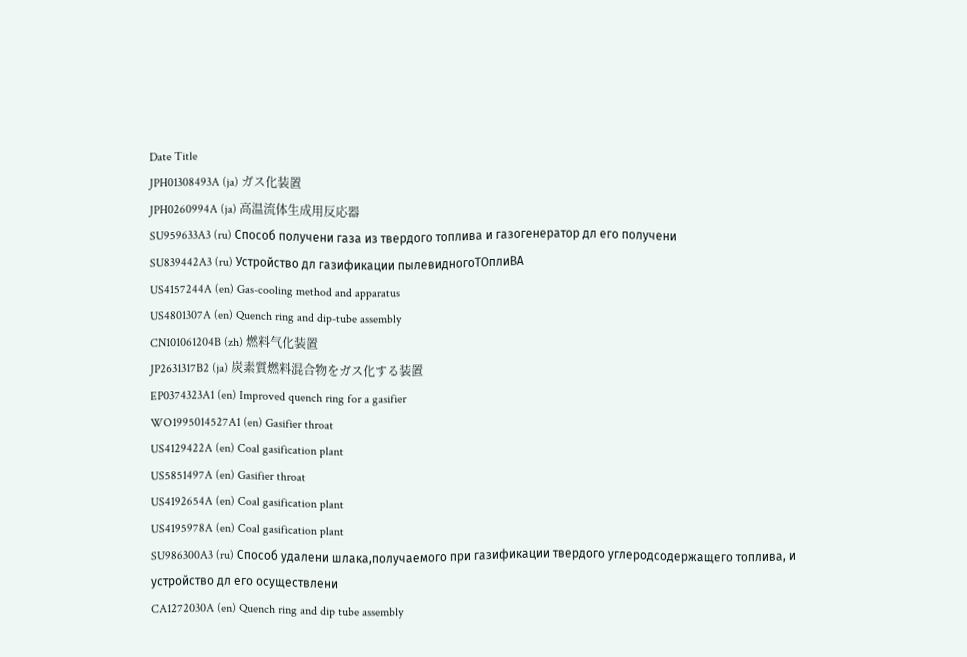Date Title
JPH01308493A (ja) ガス化装置
JPH0260994A (ja) 高温流体生成用反応器
SU959633A3 (ru) Способ получени газа из твердого топлива и газогенератор дл его получени
SU839442A3 (ru) Устройство дл газификации пылевидногоТОплиВА
US4157244A (en) Gas-cooling method and apparatus
US4801307A (en) Quench ring and dip-tube assembly
CN101061204B (zh) 燃料气化装置
JP2631317B2 (ja) 炭素質燃料混合物をガス化する装置
EP0374323A1 (en) Improved quench ring for a gasifier
WO1995014527A1 (en) Gasifier throat
US4129422A (en) Coal gasification plant
US5851497A (en) Gasifier throat
US4192654A (en) Coal gasification plant
US4195978A (en) Coal gasification plant
SU986300A3 (ru) Способ удалени шлака,получаемого при газификации твердого углеродсодержащего топлива, и устройство дл его осуществлени
CA1272030A (en) Quench ring and dip tube assembly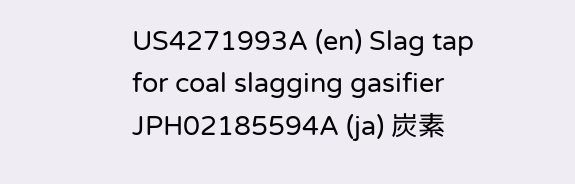US4271993A (en) Slag tap for coal slagging gasifier
JPH02185594A (ja) 炭素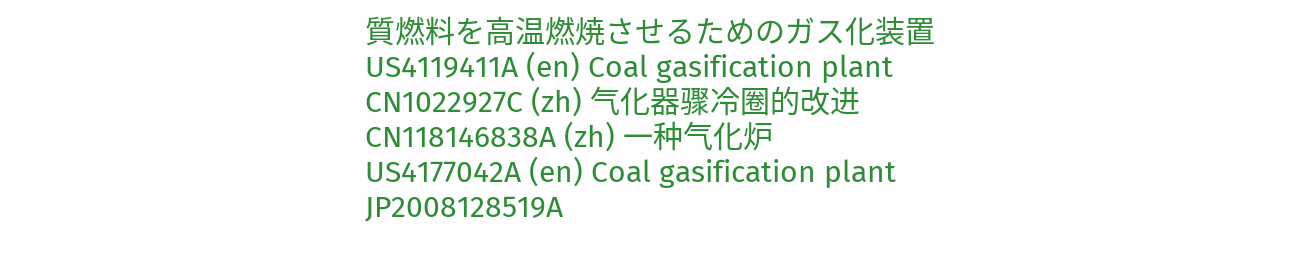質燃料を高温燃焼させるためのガス化装置
US4119411A (en) Coal gasification plant
CN1022927C (zh) 气化器骤冷圈的改进
CN118146838A (zh) 一种气化炉
US4177042A (en) Coal gasification plant
JP2008128519A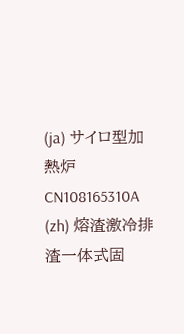(ja) サイロ型加熱炉
CN108165310A (zh) 熔渣激冷排渣一体式固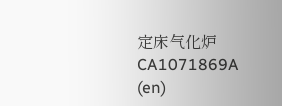定床气化炉
CA1071869A (en)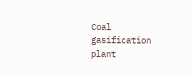Coal gasification plant